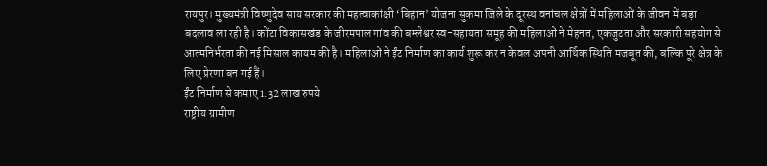रायपुर। मुख्यमंत्री विष्णुदेव साय सरकार की महत्वाकांक्षी ‘बिहान’ योजना सुकमा जिले के दूरस्थ वनांचल क्षेत्रों में महिलाओं के जीवन में बड़ा बदलाव ला रही है। कोंटा विकासखंड के जीरमपाल गांव की बम्लेश्वर स्व-सहायता समूह की महिलाओं ने मेहनत, एकजुटता और सरकारी सहयोग से आत्मनिर्भरता की नई मिसाल कायम की है। महिलाओं ने ईंट निर्माण का कार्य शुरू कर न केवल अपनी आर्थिक स्थिति मजबूत की, बल्कि पूरे क्षेत्र के लिए प्रेरणा बन गई हैं।
ईंट निर्माण से कमाए 1.32 लाख रुपये
राष्ट्रीय ग्रामीण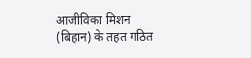आजीविका मिशन (बिहान) के तहत गठित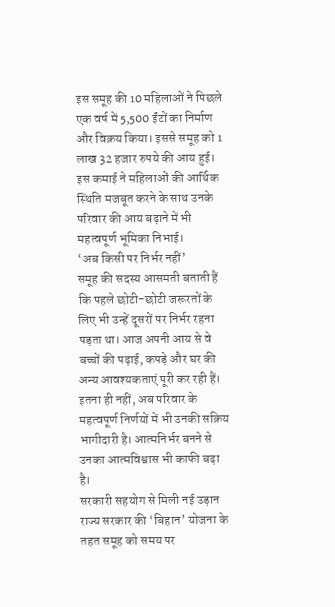इस समूह की 10 महिलाओं ने पिछले एक वर्ष में 5,500 ईंटों का निर्माण और विक्रय किया। इससे समूह को 1 लाख 32 हजार रुपये की आय हुई। इस कमाई ने महिलाओं की आर्थिक स्थिति मजबूत करने के साथ उनके परिवार की आय बढ़ाने में भी महत्वपूर्ण भूमिका निभाई।
‘अब किसी पर निर्भर नहीं’
समूह की सदस्य आसमती बताती हैं कि पहले छोटी-छोटी जरूरतों के लिए भी उन्हें दूसरों पर निर्भर रहना पड़ता था। आज अपनी आय से वे बच्चों की पढ़ाई, कपड़े और घर की अन्य आवश्यकताएं पूरी कर रही हैं। इतना ही नहीं, अब परिवार के महत्वपूर्ण निर्णयों में भी उनकी सक्रिय भागीदारी है। आत्मनिर्भर बनने से उनका आत्मविश्वास भी काफी बढ़ा है।
सरकारी सहयोग से मिली नई उड़ान
राज्य सरकार की ‘बिहान’ योजना के तहत समूह को समय पर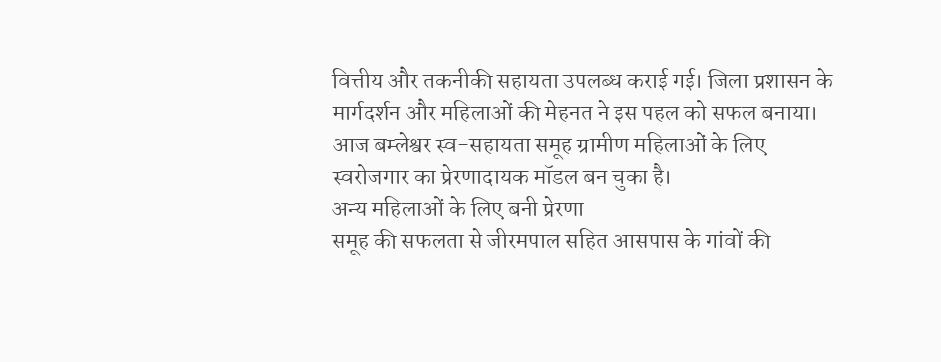वित्तीय और तकनीकी सहायता उपलब्ध कराई गई। जिला प्रशासन के मार्गदर्शन और महिलाओं की मेहनत ने इस पहल को सफल बनाया। आज बम्लेश्वर स्व-सहायता समूह ग्रामीण महिलाओं के लिए स्वरोजगार का प्रेरणादायक मॉडल बन चुका है।
अन्य महिलाओं के लिए बनी प्रेरणा
समूह की सफलता से जीरमपाल सहित आसपास के गांवों की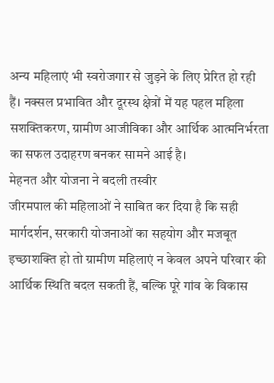अन्य महिलाएं भी स्वरोजगार से जुड़ने के लिए प्रेरित हो रही हैं। नक्सल प्रभावित और दूरस्थ क्षेत्रों में यह पहल महिला सशक्तिकरण, ग्रामीण आजीविका और आर्थिक आत्मनिर्भरता का सफल उदाहरण बनकर सामने आई है।
मेहनत और योजना ने बदली तस्वीर
जीरमपाल की महिलाओं ने साबित कर दिया है कि सही मार्गदर्शन, सरकारी योजनाओं का सहयोग और मजबूत इच्छाशक्ति हो तो ग्रामीण महिलाएं न केवल अपने परिवार की आर्थिक स्थिति बदल सकती हैं, बल्कि पूरे गांव के विकास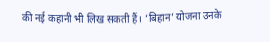की नई कहानी भी लिख सकती हैं। ‘बिहान’ योजना उनके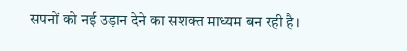सपनों को नई उड़ान देने का सशक्त माध्यम बन रही है।